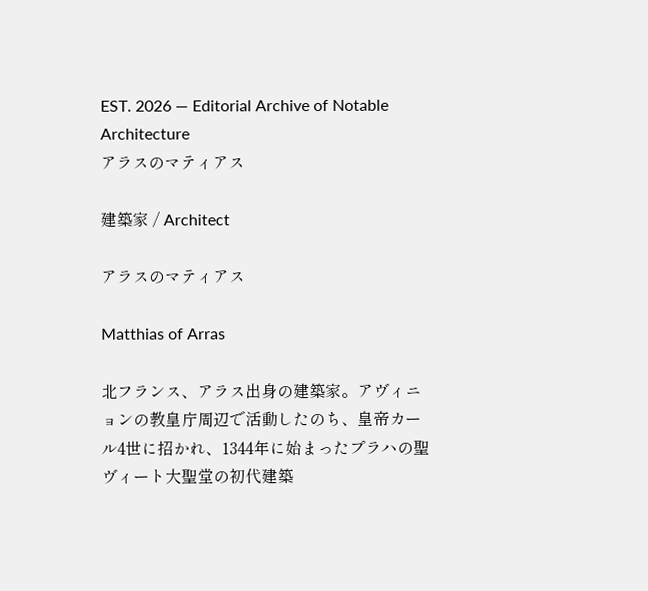EST. 2026 — Editorial Archive of Notable Architecture
アラスのマティアス

建築家 / Architect

アラスのマティアス

Matthias of Arras

北フランス、アラス出身の建築家。アヴィニョンの教皇庁周辺で活動したのち、皇帝カール4世に招かれ、1344年に始まったプラハの聖ヴィート大聖堂の初代建築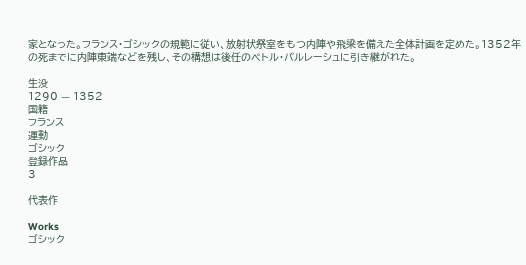家となった。フランス・ゴシックの規範に従い、放射状祭室をもつ内陣や飛梁を備えた全体計画を定めた。1352年の死までに内陣東端などを残し、その構想は後任のペトル・パルレーシュに引き継がれた。

生没
1290 — 1352
国籍
フランス
運動
ゴシック
登録作品
3

代表作

Works
ゴシック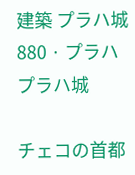建築 プラハ城
880 · プラハ
プラハ城

チェコの首都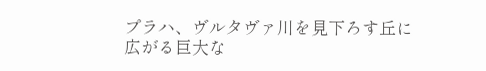プラハ、ヴルタヴァ川を見下ろす丘に広がる巨大な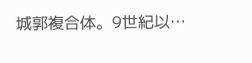城郭複合体。9世紀以…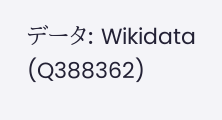データ: Wikidata (Q388362)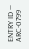ENTRY ID — ARC-0799